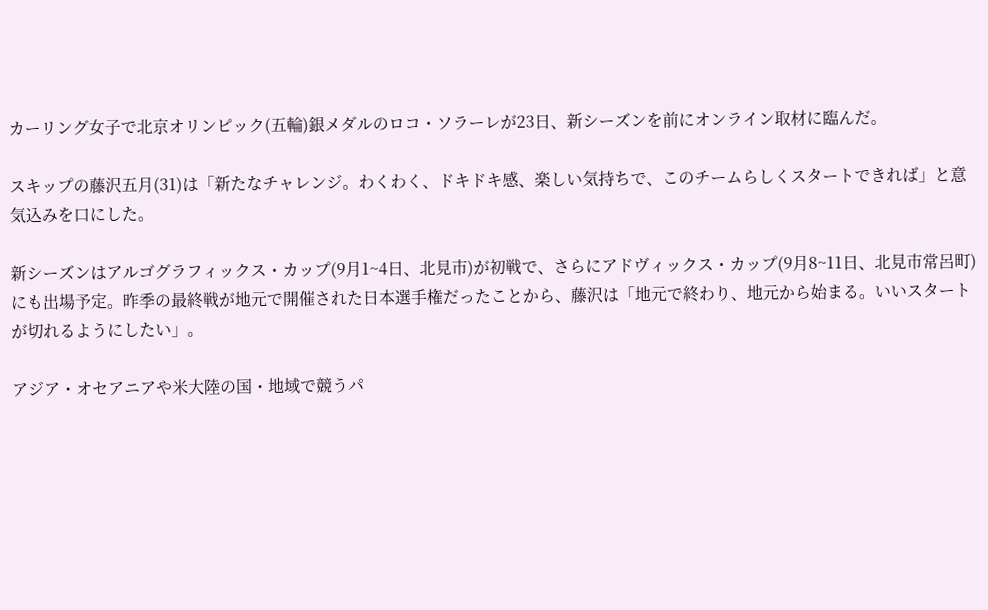カーリング女子で北京オリンピック(五輪)銀メダルのロコ・ソラーレが23日、新シーズンを前にオンライン取材に臨んだ。

スキップの藤沢五月(31)は「新たなチャレンジ。わくわく、ドキドキ感、楽しい気持ちで、このチームらしくスタートできれば」と意気込みを口にした。

新シーズンはアルゴグラフィックス・カップ(9月1~4日、北見市)が初戦で、さらにアドヴィックス・カップ(9月8~11日、北見市常呂町)にも出場予定。昨季の最終戦が地元で開催された日本選手権だったことから、藤沢は「地元で終わり、地元から始まる。いいスタートが切れるようにしたい」。

アジア・オセアニアや米大陸の国・地域で競うパ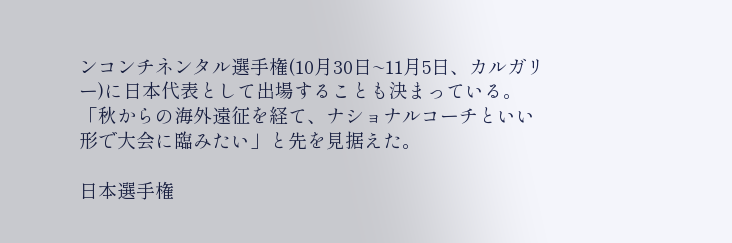ンコンチネンタル選手権(10月30日~11月5日、カルガリー)に日本代表として出場することも決まっている。「秋からの海外遠征を経て、ナショナルコーチといい形で大会に臨みたい」と先を見据えた。

日本選手権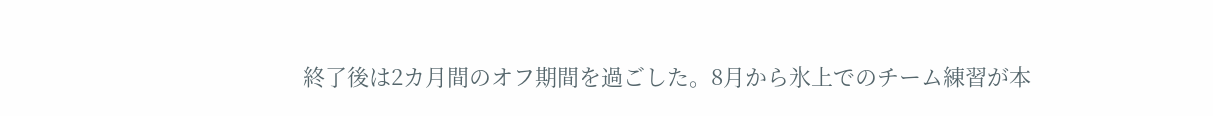終了後は2カ月間のオフ期間を過ごした。8月から氷上でのチーム練習が本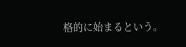格的に始まるという。